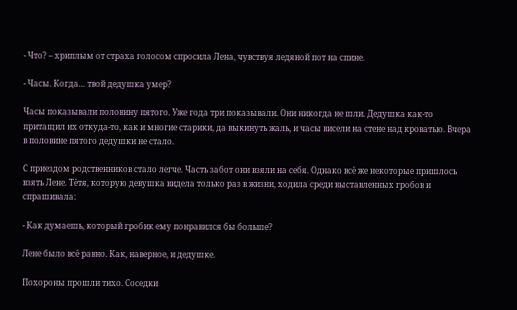- Что? – хриплым от страха голосом спросила Лена, чувствуя ледяной пот на спине.

- Часы. Когда… твой дедушка умер?

Часы показывали половину пятого. Уже года три показывали. Они никогда не шли. Дедушка как-то притащил их откуда-то, как и многие старики, да выкинуть жаль, и часы висели на стене над кроватью. Вчера в половине пятого дедушки не стало.

С приездом родственников стало легче. Часть забот они взяли на себя. Однако всё же некоторые пришлось взять Лене. Тётя, которую девушка видела только раз в жизни, ходила среди выставленных гробов и спрашивала:

- Как думаешь, который гробик ему понравился бы больше?

Лене было всё равно. Как, наверное, и дедушке.

Похороны прошли тихо. Соседки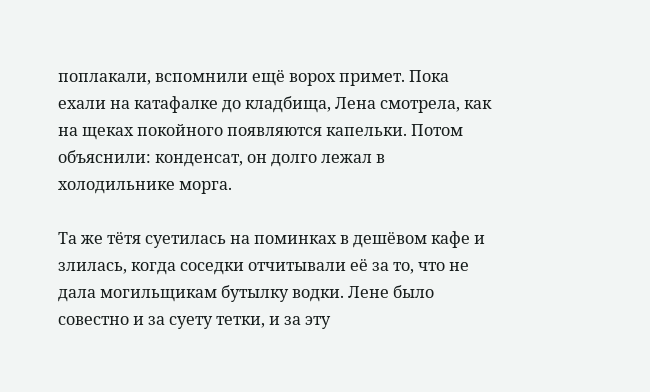поплакали, вспомнили ещё ворох примет. Пока ехали на катафалке до кладбища, Лена смотрела, как на щеках покойного появляются капельки. Потом объяснили: конденсат, он долго лежал в холодильнике морга.

Та же тётя суетилась на поминках в дешёвом кафе и злилась, когда соседки отчитывали её за то, что не дала могильщикам бутылку водки. Лене было совестно и за суету тетки, и за эту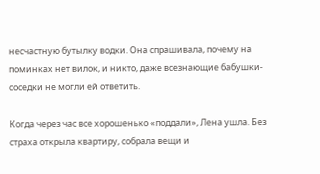несчастную бутылку водки. Она спрашивала, почему на поминках нет вилок, и никто, даже всезнающие бабушки-соседки не могли ей ответить.

Когда через час все хорошенько «поддали», Лена ушла. Без страха открыла квартиру, собрала вещи и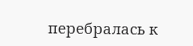перебралась к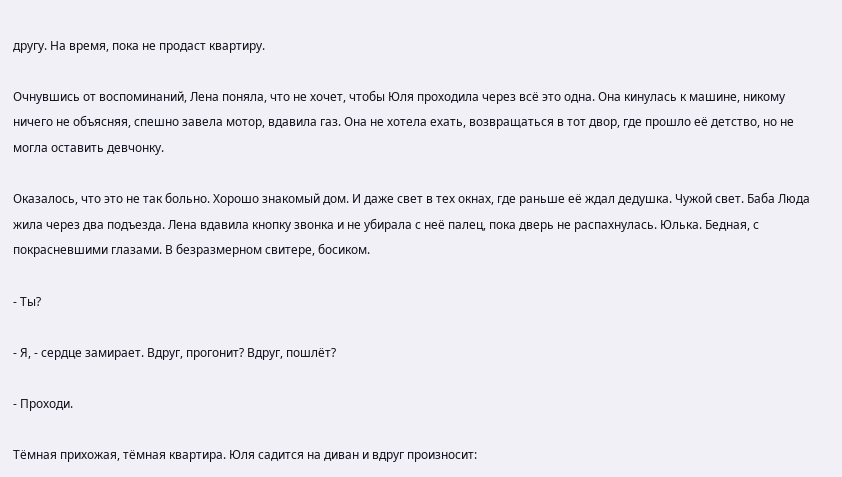другу. На время, пока не продаст квартиру.

Очнувшись от воспоминаний, Лена поняла, что не хочет, чтобы Юля проходила через всё это одна. Она кинулась к машине, никому ничего не объясняя, спешно завела мотор, вдавила газ. Она не хотела ехать, возвращаться в тот двор, где прошло её детство, но не могла оставить девчонку.

Оказалось, что это не так больно. Хорошо знакомый дом. И даже свет в тех окнах, где раньше её ждал дедушка. Чужой свет. Баба Люда жила через два подъезда. Лена вдавила кнопку звонка и не убирала с неё палец, пока дверь не распахнулась. Юлька. Бедная, с покрасневшими глазами. В безразмерном свитере, босиком.

- Ты?

- Я, - сердце замирает. Вдруг, прогонит? Вдруг, пошлёт?

- Проходи.

Тёмная прихожая, тёмная квартира. Юля садится на диван и вдруг произносит: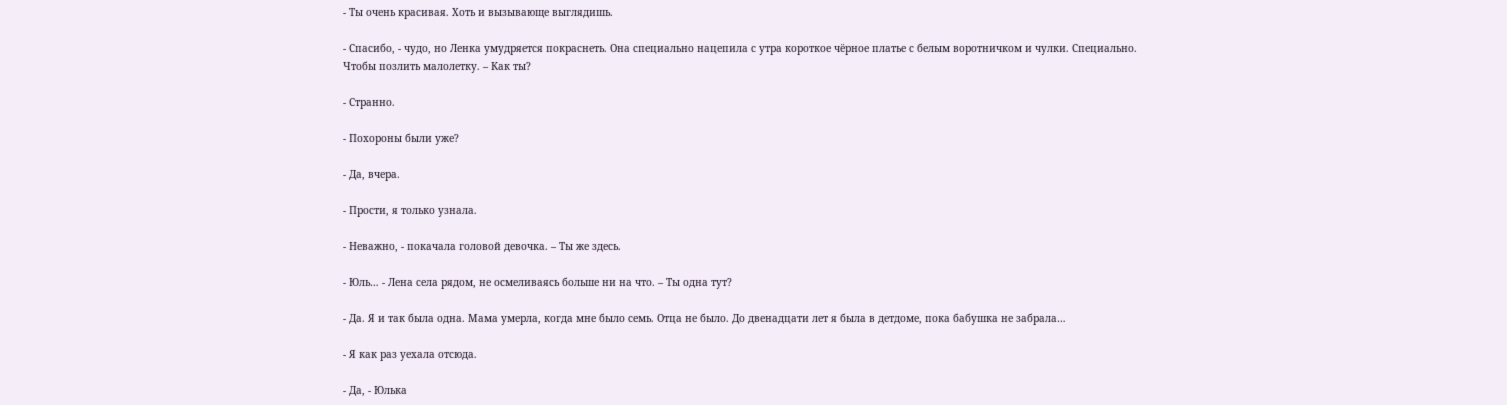- Ты очень красивая. Хоть и вызывающе выглядишь.

- Спасибо, - чудо, но Ленка умудряется покраснеть. Она специально нацепила с утра короткое чёрное платье с белым воротничком и чулки. Специально. Чтобы позлить малолетку. – Как ты?

- Странно.

- Похороны были уже?

- Да, вчера.

- Прости, я только узнала.

- Неважно, - покачала головой девочка. – Ты же здесь.

- Юль… - Лена села рядом, не осмеливаясь больше ни на что. – Ты одна тут?

- Да. Я и так была одна. Мама умерла, когда мне было семь. Отца не было. До двенадцати лет я была в детдоме, пока бабушка не забрала…

- Я как раз уехала отсюда.

- Да, - Юлька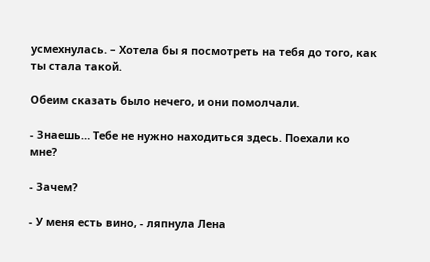усмехнулась. – Хотела бы я посмотреть на тебя до того, как ты стала такой.

Обеим сказать было нечего, и они помолчали.

- Знаешь… Тебе не нужно находиться здесь. Поехали ко мне?

- Зачем?

- У меня есть вино, - ляпнула Лена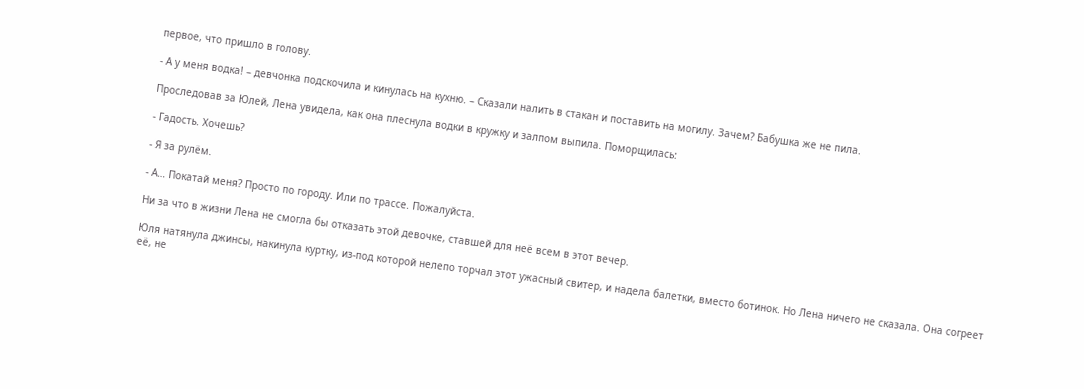первое, что пришло в голову.

- А у меня водка! – девчонка подскочила и кинулась на кухню. – Сказали налить в стакан и поставить на могилу. Зачем? Бабушка же не пила.

Проследовав за Юлей, Лена увидела, как она плеснула водки в кружку и залпом выпила. Поморщилась:

- Гадость. Хочешь?

- Я за рулём.

- А… Покатай меня? Просто по городу. Или по трассе. Пожалуйста.

Ни за что в жизни Лена не смогла бы отказать этой девочке, ставшей для неё всем в этот вечер.

Юля натянула джинсы, накинула куртку, из-под которой нелепо торчал этот ужасный свитер, и надела балетки, вместо ботинок. Но Лена ничего не сказала. Она согреет её, не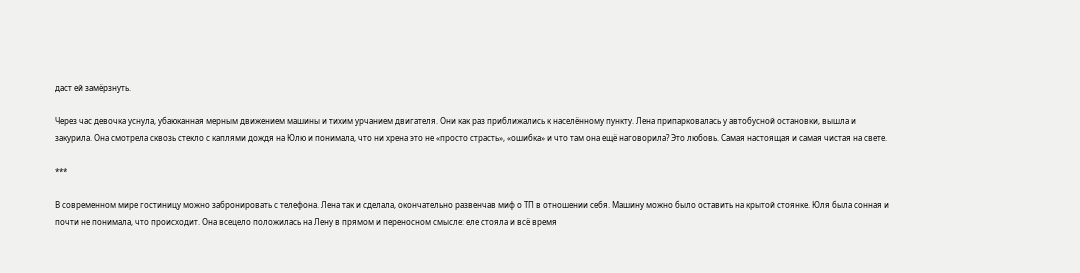даст ей замёрзнуть.

Через час девочка уснула, убаюканная мерным движением машины и тихим урчанием двигателя. Они как раз приближались к населённому пункту. Лена припарковалась у автобусной остановки, вышла и закурила. Она смотрела сквозь стекло с каплями дождя на Юлю и понимала, что ни хрена это не «просто страсть», «ошибка» и что там она ещё наговорила? Это любовь. Самая настоящая и самая чистая на свете.

***

В современном мире гостиницу можно забронировать с телефона. Лена так и сделала, окончательно развенчав миф о ТП в отношении себя. Машину можно было оставить на крытой стоянке. Юля была сонная и почти не понимала, что происходит. Она всецело положилась на Лену в прямом и переносном смысле: еле стояла и всё время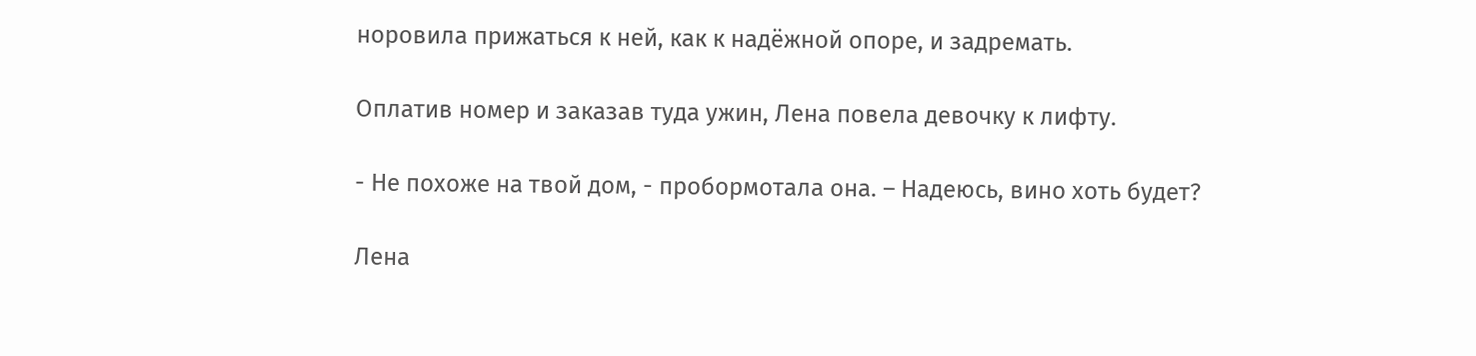норовила прижаться к ней, как к надёжной опоре, и задремать.

Оплатив номер и заказав туда ужин, Лена повела девочку к лифту.

- Не похоже на твой дом, - пробормотала она. – Надеюсь, вино хоть будет?

Лена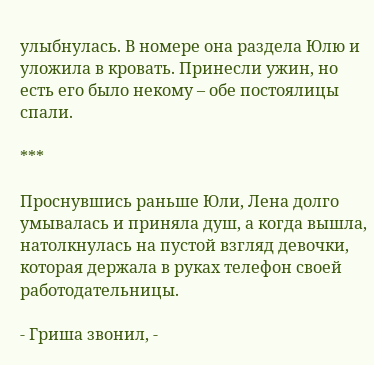улыбнулась. В номере она раздела Юлю и уложила в кровать. Принесли ужин, но есть его было некому – обе постоялицы спали.

***

Проснувшись раньше Юли, Лена долго умывалась и приняла душ, а когда вышла, натолкнулась на пустой взгляд девочки, которая держала в руках телефон своей работодательницы.

- Гриша звонил, -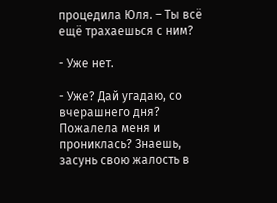процедила Юля. – Ты всё ещё трахаешься с ним?

- Уже нет.

- Уже? Дай угадаю, со вчерашнего дня? Пожалела меня и прониклась? Знаешь, засунь свою жалость в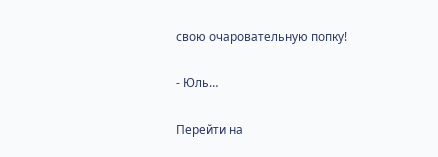свою очаровательную попку!

- Юль…

Перейти на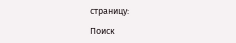страницу:

Поиск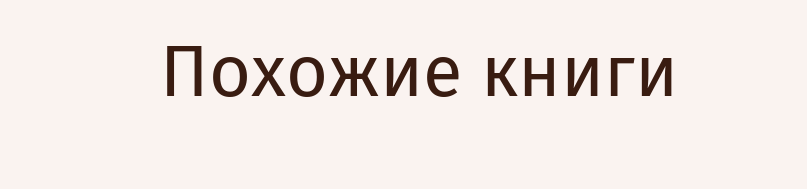Похожие книги